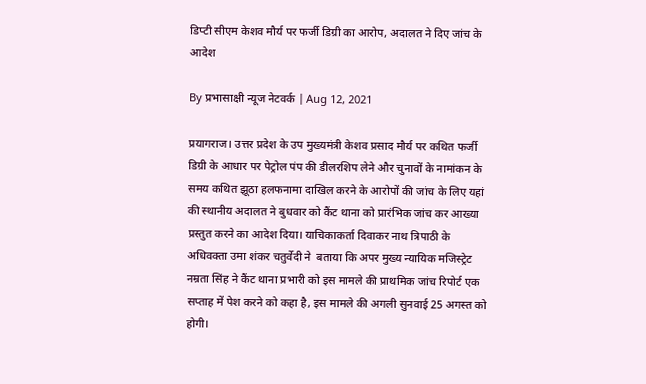डिप्टी सीएम केशव मौर्य पर फर्जी डिग्री का आरोप, अदालत ने दिए जांच के आदेश

By प्रभासाक्षी न्यूज नेटवर्क | Aug 12, 2021

प्रयागराज। उत्तर प्रदेश के उप मुख्यमंत्री केशव प्रसाद मौर्य पर कथित फर्जी डिग्री के आधार पर पेट्रोल पंप की डीलरशिप लेने और चुनावों के नामांकन के समय कथित झूठा हलफनामा दाखिल करने के आरोपों की जांच के लिए यहां की स्थानीय अदालत ने बुधवार को कैंट थाना को प्रारंभिक जांच कर आख्या प्रस्तुत करने का आदेश दिया। याचिकाकर्ता दिवाकर नाथ त्रिपाठी के अधिवक्ता उमा शंकर चतुर्वेदी ने  बताया कि अपर मुख्य न्यायिक मजिस्ट्रेट नम्रता सिंह ने कैंट थाना प्रभारी को इस मामले की प्राथमिक जांच रिपोर्ट एक सप्ताह में पेश करने को कहा है, इस मामले की अगली सुनवाई 25 अगस्त को होगी।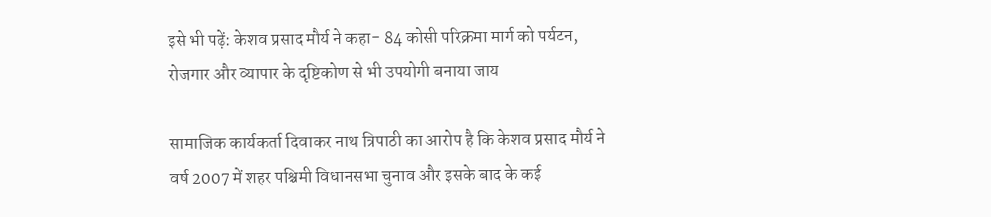इसे भी पढ़ें: केशव प्रसाद मौर्य ने कहा- 84 कोसी परिक्रमा मार्ग को पर्यटन, रोजगार और व्यापार के दृष्टिकोण से भी उपयोगी बनाया जाय

सामाजिक कार्यकर्ता दिवाकर नाथ त्रिपाठी का आरोप है कि केशव प्रसाद मौर्य ने वर्ष 2007 में शहर पश्चिमी विधानसभा चुनाव और इसके बाद के कई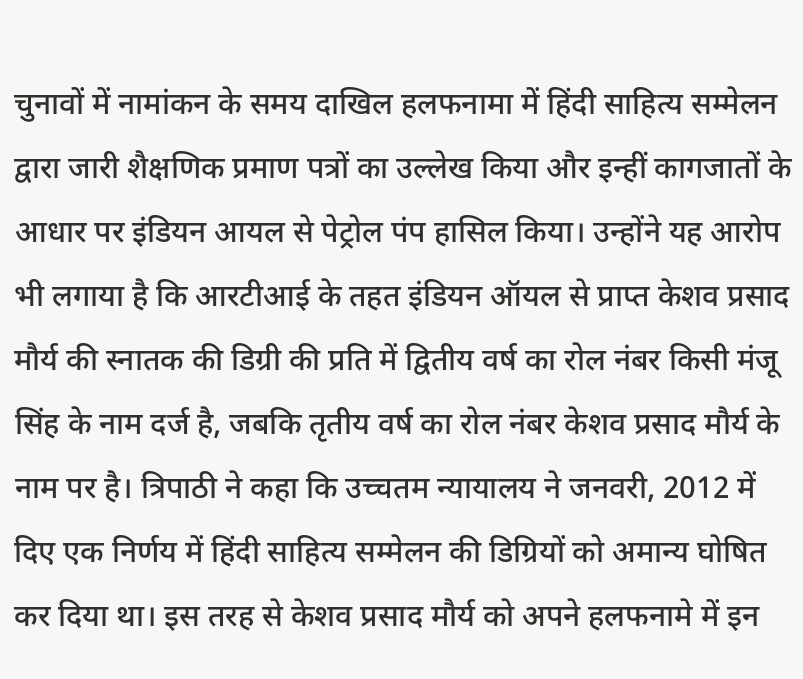चुनावों में नामांकन के समय दाखिल हलफनामा में हिंदी साहित्य सम्मेलन द्वारा जारी शैक्षणिक प्रमाण पत्रों का उल्लेख किया और इन्हीं कागजातों के आधार पर इंडियन आयल से पेट्रोल पंप हासिल किया। उन्होंने यह आरोप भी लगाया है कि आरटीआई के तहत इंडियन ऑयल से प्राप्त केशव प्रसाद मौर्य की स्नातक की डिग्री की प्रति में द्वितीय वर्ष का रोल नंबर किसी मंजू सिंह के नाम दर्ज है, जबकि तृतीय वर्ष का रोल नंबर केशव प्रसाद मौर्य के नाम पर है। त्रिपाठी ने कहा कि उच्चतम न्यायालय ने जनवरी, 2012 में दिए एक निर्णय में हिंदी साहित्य सम्मेलन की डिग्रियों को अमान्य घोषित कर दिया था। इस तरह से केशव प्रसाद मौर्य को अपने हलफनामे में इन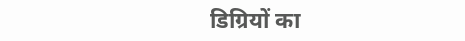डिग्रियों का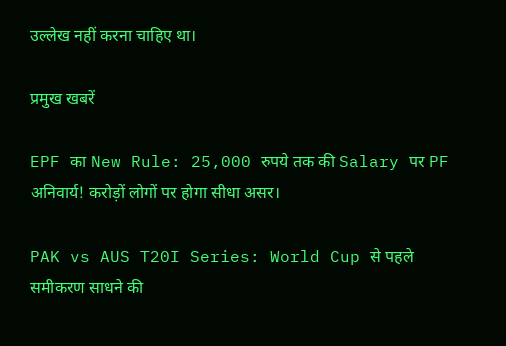उल्लेख नहीं करना चाहिए था।

प्रमुख खबरें

EPF का New Rule: 25,000 रुपये तक की Salary पर PF अनिवार्य! करोड़ों लोगों पर होगा सीधा असर।

PAK vs AUS T20I Series: World Cup से पहले समीकरण साधने की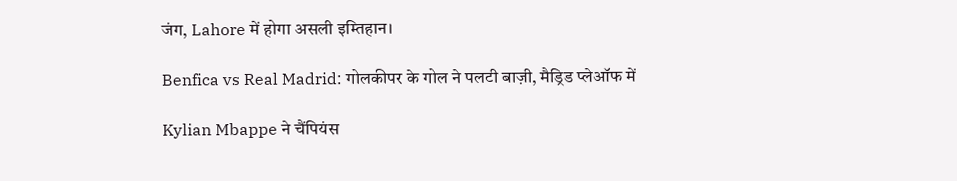जंग, Lahore में होगा असली इम्तिहान।

Benfica vs Real Madrid: गोलकीपर के गोल ने पलटी बाज़ी, मैड्रिड प्लेऑफ में

Kylian Mbappe ने चैंपियंस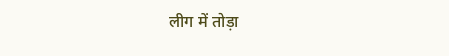लीग में तोड़ा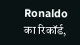Ronaldo का रिकॉर्ड,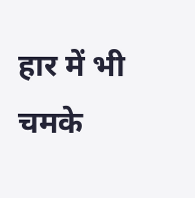हार में भी चमके